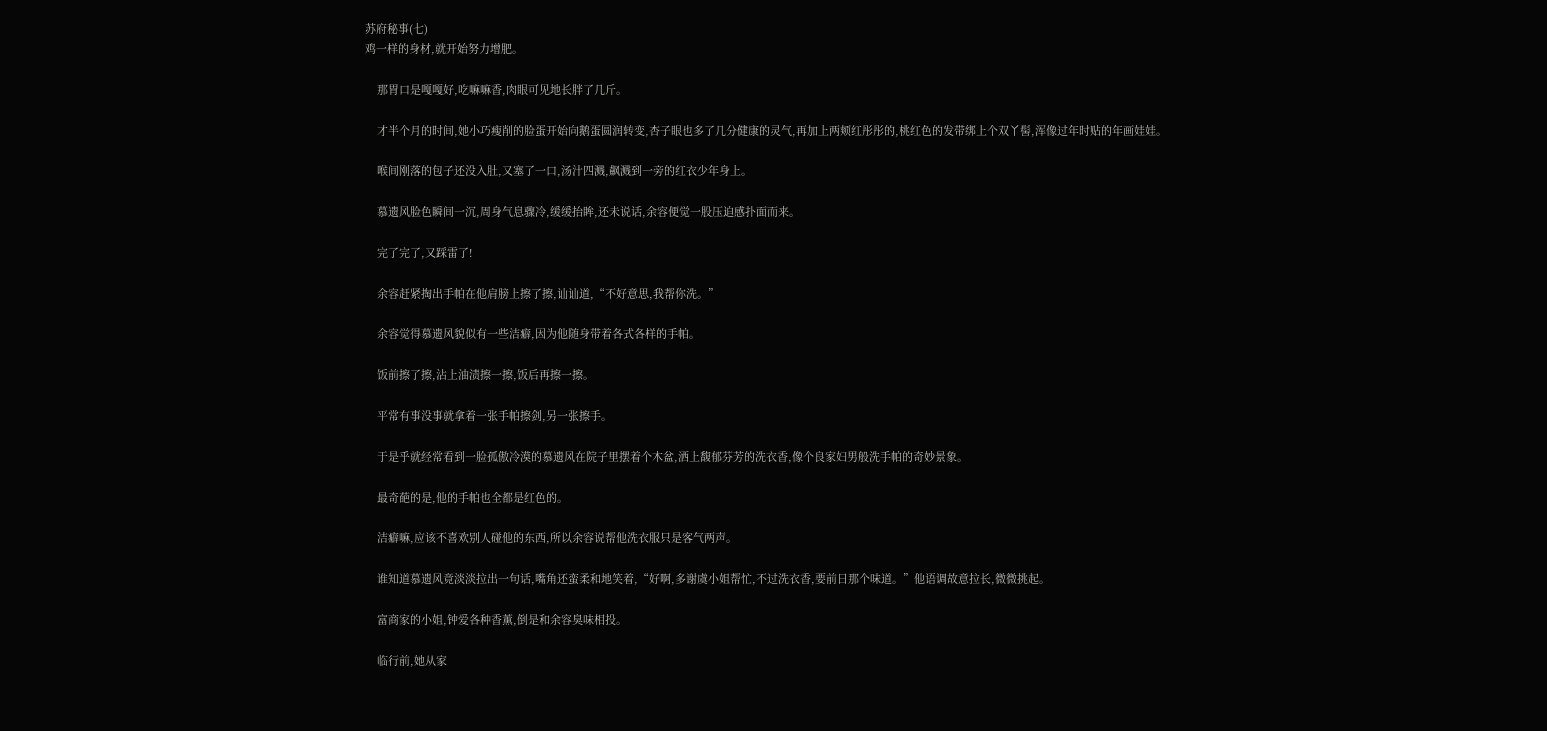苏府秘事(七)
鸡一样的身材,就开始努力增肥。

    那胃口是嘎嘎好,吃嘛嘛香,肉眼可见地长胖了几斤。

    才半个月的时间,她小巧瘦削的脸蛋开始向鹅蛋圆润转变,杏子眼也多了几分健康的灵气,再加上两颊红彤彤的,桃红色的发带绑上个双丫髻,浑像过年时贴的年画娃娃。

    喉间刚落的包子还没入肚,又塞了一口,汤汁四溅,飙溅到一旁的红衣少年身上。

    慕遗风脸色瞬间一沉,周身气息骤冷,缓缓抬眸,还未说话,余容便觉一股压迫感扑面而来。

    完了完了,又踩雷了!

    余容赶紧掏出手帕在他肩膀上擦了擦,讪讪道,“不好意思,我帮你洗。”

    余容觉得慕遗风貌似有一些洁癖,因为他随身带着各式各样的手帕。

    饭前擦了擦,沾上油渍擦一擦,饭后再擦一擦。

    平常有事没事就拿着一张手帕擦剑,另一张擦手。

    于是乎就经常看到一脸孤傲冷漠的慕遗风在院子里摆着个木盆,洒上馥郁芬芳的洗衣香,像个良家妇男般洗手帕的奇妙景象。

    最奇葩的是,他的手帕也全都是红色的。

    洁癖嘛,应该不喜欢别人碰他的东西,所以余容说帮他洗衣服只是客气两声。

    谁知道慕遗风竟淡淡拉出一句话,嘴角还蛮柔和地笑着,“好啊,多谢虞小姐帮忙,不过洗衣香,要前日那个味道。”他语调故意拉长,微微挑起。

    富商家的小姐,钟爱各种香薰,倒是和余容臭味相投。

    临行前,她从家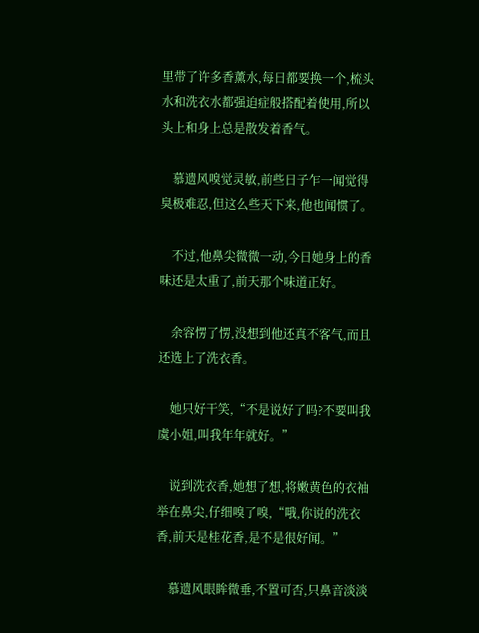里带了许多香薰水,每日都要换一个,梳头水和洗衣水都强迫症般搭配着使用,所以头上和身上总是散发着香气。

    慕遗风嗅觉灵敏,前些日子乍一闻觉得臭极难忍,但这么些天下来,他也闻惯了。

    不过,他鼻尖微微一动,今日她身上的香味还是太重了,前天那个味道正好。

    余容愣了愣,没想到他还真不客气,而且还选上了洗衣香。

    她只好干笑,“不是说好了吗?不要叫我虞小姐,叫我年年就好。”

    说到洗衣香,她想了想,将嫩黄色的衣袖举在鼻尖,仔细嗅了嗅,“哦,你说的洗衣香,前天是桂花香,是不是很好闻。”

    慕遗风眼眸微垂,不置可否,只鼻音淡淡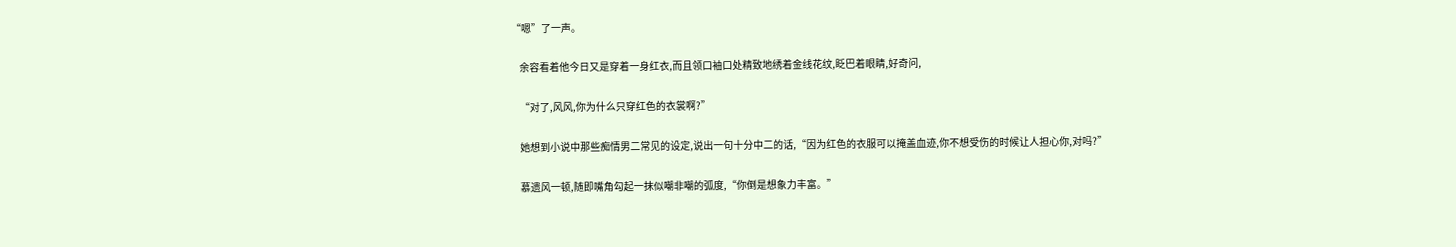“嗯”了一声。

    余容看着他今日又是穿着一身红衣,而且领口袖口处精致地绣着金线花纹,眨巴着眼睛,好奇问,

    “对了,风风,你为什么只穿红色的衣裳啊?”

    她想到小说中那些痴情男二常见的设定,说出一句十分中二的话,“因为红色的衣服可以掩盖血迹,你不想受伤的时候让人担心你,对吗?”

    慕遗风一顿,随即嘴角勾起一抹似嘲非嘲的弧度,“你倒是想象力丰富。”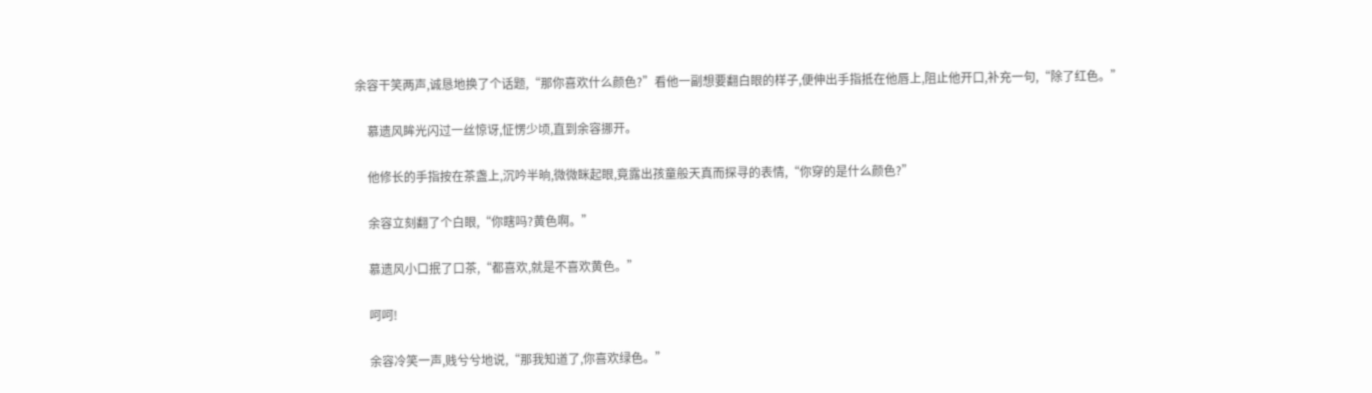余容干笑两声,诚恳地换了个话题,“那你喜欢什么颜色?”看他一副想要翻白眼的样子,便伸出手指抵在他唇上,阻止他开口,补充一句,“除了红色。”

    慕遗风眸光闪过一丝惊讶,怔愣少顷,直到余容挪开。

    他修长的手指按在茶盏上,沉吟半晌,微微眯起眼,竟露出孩童般天真而探寻的表情,“你穿的是什么颜色?”

    余容立刻翻了个白眼,“你瞎吗?黄色啊。”

    慕遗风小口抿了口茶,“都喜欢,就是不喜欢黄色。”

    呵呵!

    余容冷笑一声,贱兮兮地说,“那我知道了,你喜欢绿色。”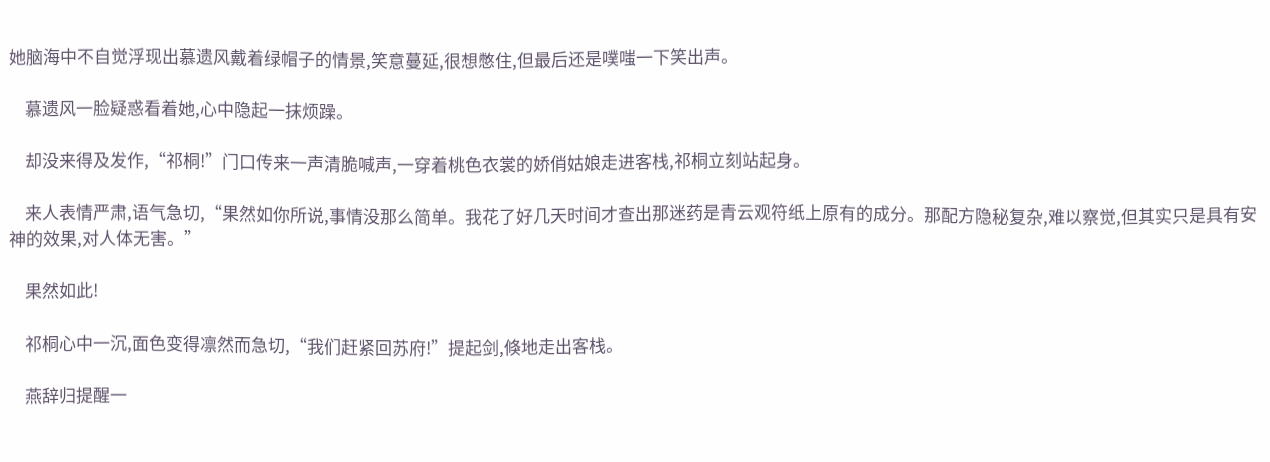她脑海中不自觉浮现出慕遗风戴着绿帽子的情景,笑意蔓延,很想憋住,但最后还是噗嗤一下笑出声。

    慕遗风一脸疑惑看着她,心中隐起一抹烦躁。

    却没来得及发作,“祁桐!”门口传来一声清脆喊声,一穿着桃色衣裳的娇俏姑娘走进客栈,祁桐立刻站起身。

    来人表情严肃,语气急切,“果然如你所说,事情没那么简单。我花了好几天时间才查出那迷药是青云观符纸上原有的成分。那配方隐秘复杂,难以察觉,但其实只是具有安神的效果,对人体无害。”

    果然如此!

    祁桐心中一沉,面色变得凛然而急切,“我们赶紧回苏府!”提起剑,倏地走出客栈。

    燕辞归提醒一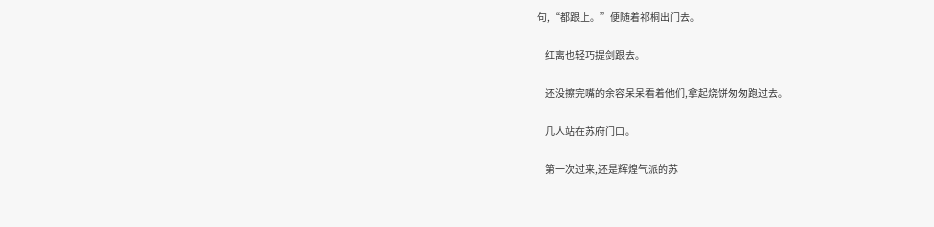句,“都跟上。”便随着祁桐出门去。

    红离也轻巧提剑跟去。

    还没擦完嘴的余容呆呆看着他们,拿起烧饼匆匆跑过去。

    几人站在苏府门口。

    第一次过来,还是辉煌气派的苏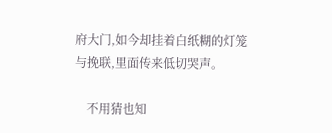府大门,如今却挂着白纸糊的灯笼与挽联,里面传来低切哭声。

    不用猜也知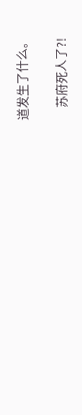道发生了什么。

    苏府死人了?!